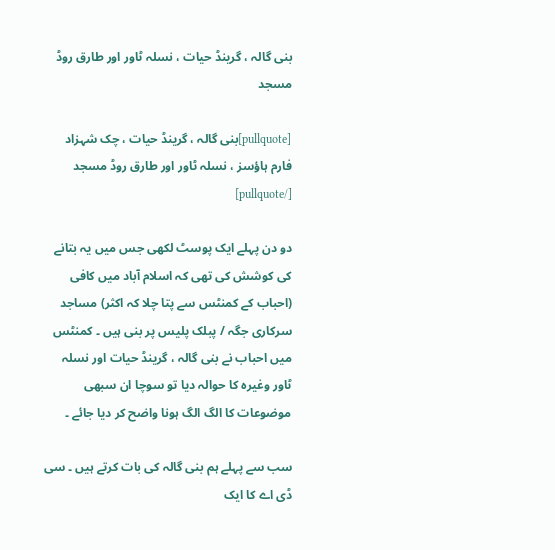بنی گالہ ، گرینڈ حیات ، نسلہ ٹاور اور طارق روڈ مسجد

[pullquote]بنی گالہ ، گرینڈ حیات ، چک شہزاد فارم ہاؤسز ، نسلہ ٹاور اور طارق روڈ مسجد [/pullquote]

دو دن پہلے ایک پوسٹ لکھی جس میں یہ بتانے کی کوشش کی تھی کہ اسلام آباد میں کافی (احباب کے کمنٹس سے پتا چلا کہ اکثر) مساجد سرکاری جگہ / پبلک پلیس پر بنی ہیں ۔ کمنٹس میں احباب نے بنی گالہ ، گرینڈ حیات اور نسلہ ٹاور وغیرہ کا حوالہ دیا تو سوچا ان سبھی موضوعات کا الگ الگ ہونا واضح کر دیا جائے ۔

سب سے پہلے ہم بنی گالہ کی بات کرتے ہیں ۔ سی ڈی اے کا ایک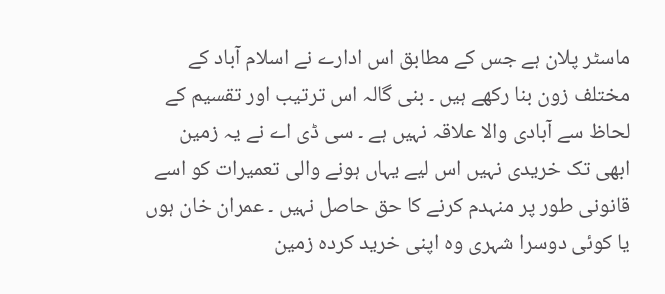ماسٹر پلان ہے جس کے مطابق اس ادارے نے اسلام آباد کے مختلف زون بنا رکھے ہیں ۔ بنی گالہ اس ترتیب اور تقسیم کے لحاظ سے آبادی والا علاقہ نہیں ہے ۔ سی ڈی اے نے یہ زمین ابھی تک خریدی نہیں اس لیے یہاں ہونے والی تعمیرات کو اسے قانونی طور پر منہدم کرنے کا حق حاصل نہیں ۔ عمران خان ہوں یا کوئی دوسرا شہری وہ اپنی خرید کردہ زمین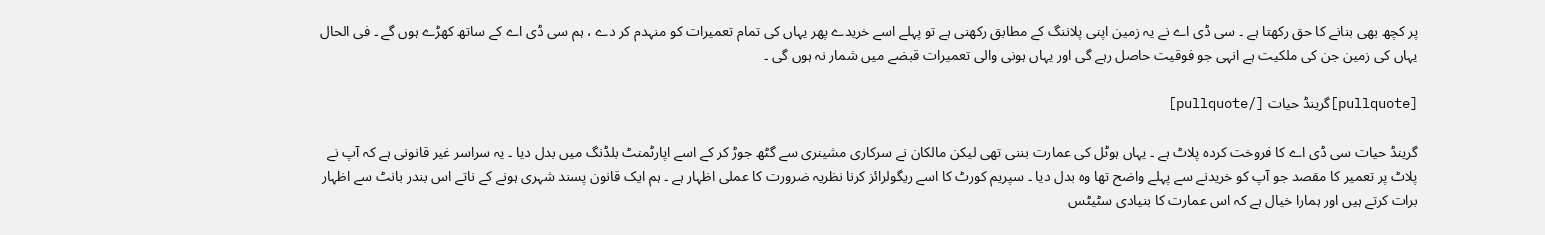پر کچھ بھی بنانے کا حق رکھتا ہے ۔ سی ڈی اے نے یہ زمین اپنی پلاننگ کے مطابق رکھنی ہے تو پہلے اسے خریدے پھر یہاں کی تمام تعمیرات کو منہدم کر دے ، ہم سی ڈی اے کے ساتھ کھڑے ہوں گے ۔ فی الحال یہاں کی زمین جن کی ملکیت ہے انہی جو فوقیت حاصل رہے گی اور یہاں ہونی والی تعمیرات قبضے میں شمار نہ ہوں گی ۔

[pullquote]گرینڈ حیات [/pullquote]

گرینڈ حیات سی ڈی اے کا فروخت کردہ پلاٹ ہے ۔ یہاں ہوٹل کی عمارت بننی تھی لیکن مالکان نے سرکاری مشینری سے گٹھ جوڑ کر کے اسے اپارٹمنٹ بلڈنگ میں بدل دیا ۔ یہ سراسر غیر قانونی ہے کہ آپ نے پلاٹ پر تعمیر کا مقصد جو آپ کو خریدنے سے پہلے واضح تھا وہ بدل دیا ۔ سپریم کورٹ کا اسے ریگولرائز کرنا نظریہ ضرورت کا عملی اظہار ہے ۔ ہم ایک قانون پسند شہری ہونے کے ناتے اس بندر بانٹ سے اظہار برات کرتے ہیں اور ہمارا خیال ہے کہ اس عمارت کا بنیادی سٹیٹس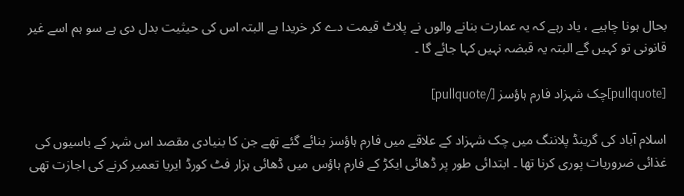بحال ہونا چاہیے ، یاد رہے کہ یہ عمارت بنانے والوں نے پلاٹ قیمت دے کر خریدا ہے البتہ اس کی حیثیت بدل دی ہے سو ہم اسے غیر قانونی تو کہیں گے البتہ یہ قبضہ نہیں کہا جائے گا ۔

[pullquote]چک شہزاد فارم ہاؤسز [/pullquote]

اسلام آباد کی گرینڈ پلاننگ میں چک شہزاد کے علاقے میں فارم ہاؤسز بنائے گئے تھے جن کا بنیادی مقصد اس شہر کے باسیوں کی غذائی ضروریات پوری کرنا تھا ۔ ابتدائی طور پر ڈھائی ایکڑ کے فارم ہاؤس میں ڈھائی ہزار فٹ کورڈ ایریا تعمیر کرنے کی اجازت تھی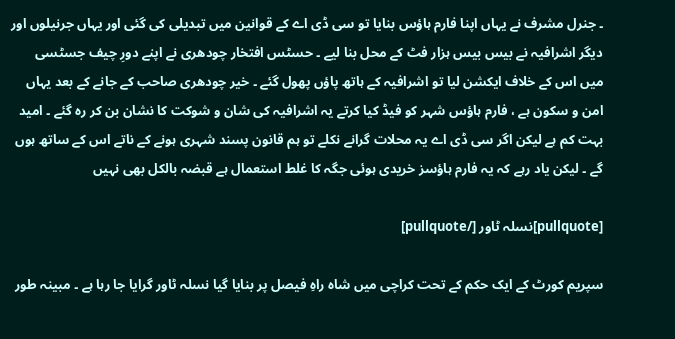۔ جنرل مشرف نے یہاں اپنا فارم ہاؤس بنایا تو سی ڈی اے کے قوانین میں تبدیلی کی گئی اور یہاں جرنیلوں اور دیگر اشرافیہ نے بیس بیس ہزار فٹ کے محل بنا لیے ۔ حسٹس افتخار چودھری نے اپنے دورِ چیف جسٹسی میں اس کے خلاف ایکشن لیا تو اشرافیہ کے ہاتھ پاؤں پھول گئے ۔ خیر چودھری صاحب کے جانے کے بعد یہاں امن و سکون ہے ، فارم ہاؤس شہر کو فیڈ کیا کرتے یہ اشرافیہ کی شان و شوکت کا نشان بن کر رہ گئے ۔ امید بہت کم ہے لیکن اگر سی ڈی اے یہ محلات گرانے نکلے تو ہم قانون پسند شہری ہونے کے ناتے اس کے ساتھ ہوں گے ۔ لیکن یاد رہے کہ یہ فارم ہاؤسز خریدی ہوئی جگہ کا غلط استعمال ہے قبضہ بالکل بھی نہیں

[pullquote]نسلہ ٹاور [/pullquote]

سپریم کورٹ کے ایک حکم کے تحت کراچی میں شاہ راہِ فیصل پر بنایا گیا نسلہ ٹاور گرایا جا رہا ہے ۔ مبینہ طور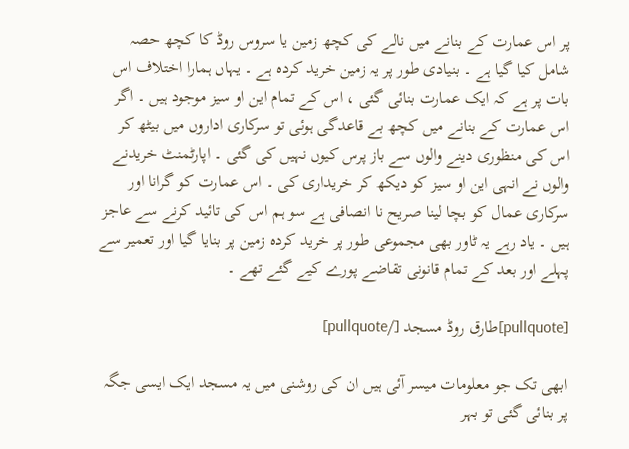پر اس عمارت کے بنانے میں نالے کی کچھ زمین یا سروس روڈ کا کچھ حصہ شامل کیا گیا ہے ۔ بنیادی طور پر یہ زمین خرید کردہ ہے ۔ یہاں ہمارا اختلاف اس بات پر ہے کہ ایک عمارت بنائی گئی ، اس کے تمام این او سیز موجود ہیں ۔ اگر اس عمارت کے بنانے میں کچھ بے قاعدگی ہوئی تو سرکاری اداروں میں بیٹھ کر اس کی منظوری دینے والوں سے باز پرس کیوں نہیں کی گئی ۔ اپارٹمنٹ خریدنے والوں نے انہی این او سیز کو دیکھ کر خریداری کی ۔ اس عمارت کو گرانا اور سرکاری عمال کو بچا لینا صریح نا انصافی ہے سو ہم اس کی تائید کرنے سے عاجز ہیں ۔ یاد رہے یہ ٹاور بھی مجموعی طور پر خرید کردہ زمین پر بنایا گیا اور تعمیر سے پہلے اور بعد کے تمام قانونی تقاضے پورے کیے گئے تھے ۔

[pullquote]طارق روڈ مسجد [/pullquote]

ابھی تک جو معلومات میسر آئی ہیں ان کی روشنی میں یہ مسجد ایک ایسی جگہ پر بنائی گئی تو بہر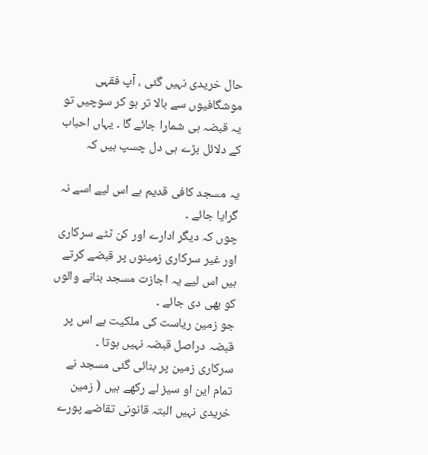حال خریدی نہیں گئی ، آپ فقہی موشگافیوں سے بالا تر ہو کر سوچیں تو یہ قبضہ ہی شمارا جائے گا ۔ یہاں احباب کے دلائل بڑے ہی دل چسپ ہیں کہ

یہ مسجد کافی قدیم ہے اس لیے اسے نہ گرایا جائے ۔
چوں کہ دیگر ادارے اور کن ٹٹے سرکاری اور غیر سرکاری زمینوں پر قبضے کرتے ہیں اس لیے یہ اجازت مسجد بنانے والوں کو بھی دی جائے ۔
جو زمین ریاست کی ملکیت ہے اس پر قبضہ دراصل قبضہ نہیں ہوتا ۔
سرکاری زمین پر بنائی گئی مسجد نے تمام این او سیز لے رکھے ہیں ( زمین خریدی نہیں البتہ قانونی تقاضے پورے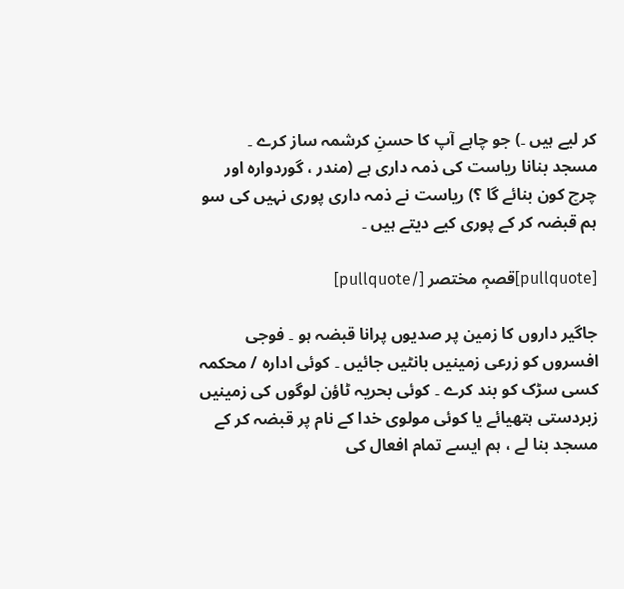کر لیے ہیں ۔) جو چاہے آپ کا حسنِ کرشمہ ساز کرے ۔
مسجد بنانا ریاست کی ذمہ داری ہے (مندر ، گوردوارہ اور چرچ کون بنائے گا ؟) ریاست نے ذمہ داری پوری نہیں کی سو ہم قبضہ کر کے پوری کیے دیتے ہیں ۔

[pullquote]قصہٕ مختصر [/pullquote]

جاگیر داروں کا زمین پر صدیوں پرانا قبضہ ہو ۔ فوجی افسروں کو زرعی زمینیں بانٹیں جائیں ۔ کوئی ادارہ / محکمہ کسی سڑک کو بند کرے ۔ کوئی بحریہ ٹاؤن لوگوں کی زمینیں زبردستی ہتھیائے یا کوئی مولوی خدا کے نام پر قبضہ کر کے مسجد بنا لے ، ہم ایسے تمام افعال کی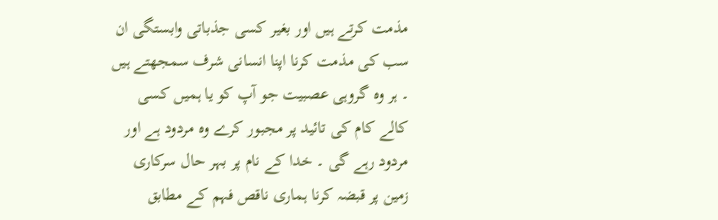مذمت کرتے ہیں اور بغیر کسی جذباتی وابستگی ان سب کی مذمت کرنا اپنا انسانی شرف سمجھتے ہیں ۔ ہر وہ گروہی عصبیت جو آپ کو یا ہمیں کسی کالے کام کی تائید پر مجبور کرے وہ مردود ہے اور مردود رہے گی ۔ خدا کے نام پر بہر حال سرکاری زمین پر قبضہ کرنا ہماری ناقص فہم کے مطابق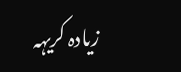زیادہ کریہہ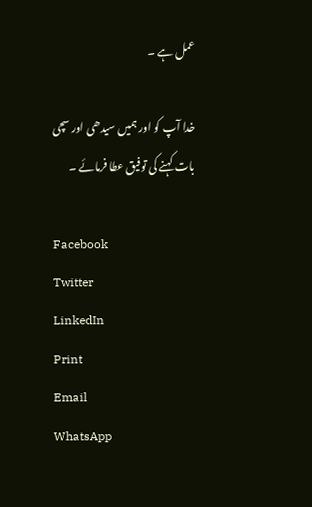عمل ہے ۔

خدا آپ کو اور ہمیں سیدھی اور سچی بات کہنے کی توفیق عطا فرمائے ۔

Facebook
Twitter
LinkedIn
Print
Email
WhatsApp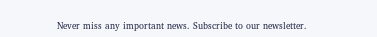Never miss any important news. Subscribe to our newsletter.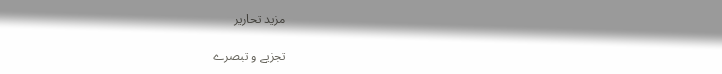مزید تحاریر

تجزیے و تبصرے